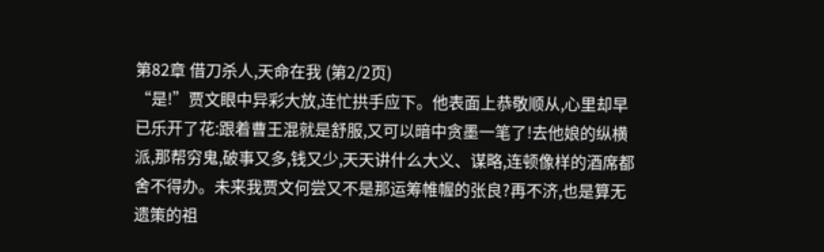第82章 借刀杀人,天命在我 (第2/2页)
“是!”贾文眼中异彩大放,连忙拱手应下。他表面上恭敬顺从,心里却早已乐开了花:跟着曹王混就是舒服,又可以暗中贪墨一笔了!去他娘的纵横派,那帮穷鬼,破事又多,钱又少,天天讲什么大义、谋略,连顿像样的酒席都舍不得办。未来我贾文何尝又不是那运筹帷幄的张良?再不济,也是算无遗策的祖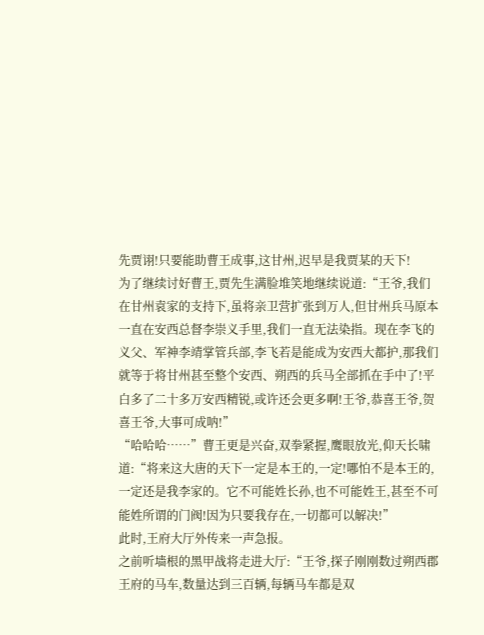先贾诩!只要能助曹王成事,这甘州,迟早是我贾某的天下!
为了继续讨好曹王,贾先生满脸堆笑地继续说道:“王爷,我们在甘州袁家的支持下,虽将亲卫营扩张到万人,但甘州兵马原本一直在安西总督李崇义手里,我们一直无法染指。现在李飞的义父、军神李靖掌管兵部,李飞若是能成为安西大都护,那我们就等于将甘州甚至整个安西、朔西的兵马全部抓在手中了!平白多了二十多万安西精锐,或许还会更多啊!王爷,恭喜王爷,贺喜王爷,大事可成呐!”
“哈哈哈……”曹王更是兴奋,双拳紧握,鹰眼放光,仰天长啸道:“将来这大唐的天下一定是本王的,一定!哪怕不是本王的,一定还是我李家的。它不可能姓长孙,也不可能姓王,甚至不可能姓所谓的门阀!因为只要我存在,一切都可以解决!”
此时,王府大厅外传来一声急报。
之前听墙根的黑甲战将走进大厅:“王爷,探子刚刚数过朔西郡王府的马车,数量达到三百辆,每辆马车都是双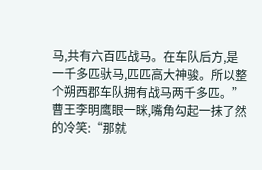马,共有六百匹战马。在车队后方,是一千多匹驮马,匹匹高大神骏。所以整个朔西郡车队拥有战马两千多匹。”
曹王李明鹰眼一眯,嘴角勾起一抹了然的冷笑:“那就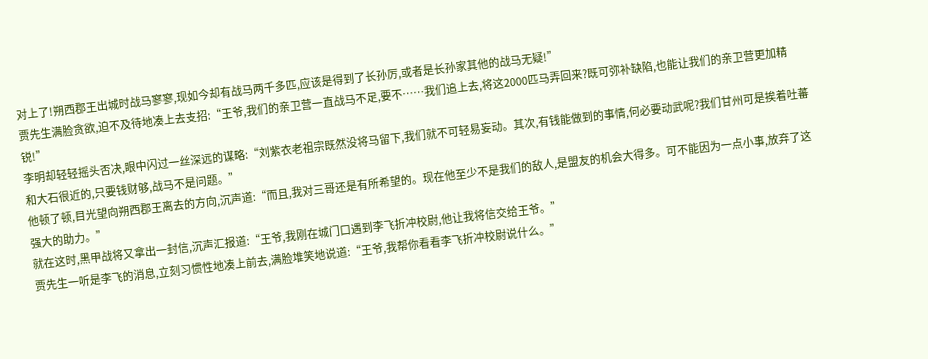对上了!朔西郡王出城时战马寥寥,现如今却有战马两千多匹,应该是得到了长孙厉,或者是长孙家其他的战马无疑!”
贾先生满脸贪欲,迫不及待地凑上去支招:“王爷,我们的亲卫营一直战马不足,要不……我们追上去,将这2000匹马弄回来?既可弥补缺陷,也能让我们的亲卫营更加精锐!”
李明却轻轻摇头否决,眼中闪过一丝深远的谋略:“刘紫衣老祖宗既然没将马留下,我们就不可轻易妄动。其次,有钱能做到的事情,何必要动武呢?我们甘州可是挨着吐蕃和大石很近的,只要钱财够,战马不是问题。”
他顿了顿,目光望向朔西郡王离去的方向,沉声道:“而且,我对三哥还是有所希望的。现在他至少不是我们的敌人,是盟友的机会大得多。可不能因为一点小事,放弃了这强大的助力。”
就在这时,黑甲战将又拿出一封信,沉声汇报道:“王爷,我刚在城门口遇到李飞折冲校尉,他让我将信交给王爷。”
贾先生一听是李飞的消息,立刻习惯性地凑上前去,满脸堆笑地说道:“王爷,我帮你看看李飞折冲校尉说什么。”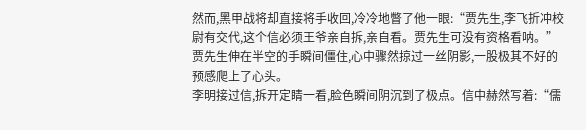然而,黑甲战将却直接将手收回,冷冷地瞥了他一眼:“贾先生,李飞折冲校尉有交代,这个信必须王爷亲自拆,亲自看。贾先生可没有资格看呐。”
贾先生伸在半空的手瞬间僵住,心中骤然掠过一丝阴影,一股极其不好的预感爬上了心头。
李明接过信,拆开定睛一看,脸色瞬间阴沉到了极点。信中赫然写着:“儒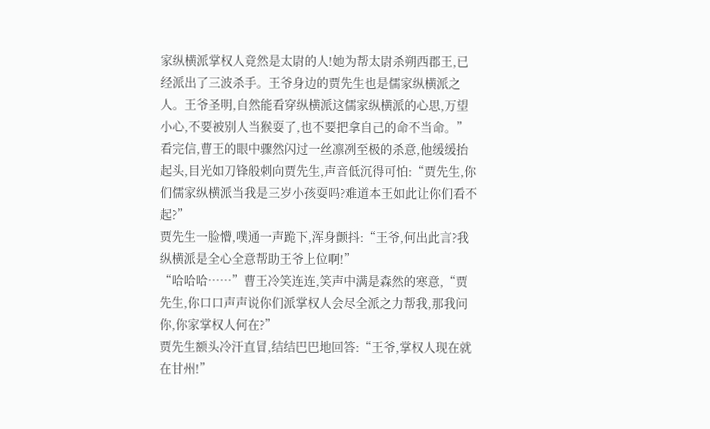家纵横派掌权人竟然是太尉的人!她为帮太尉杀朔西郡王,已经派出了三波杀手。王爷身边的贾先生也是儒家纵横派之人。王爷圣明,自然能看穿纵横派这儒家纵横派的心思,万望小心,不要被别人当猴耍了,也不要把拿自己的命不当命。”
看完信,曹王的眼中骤然闪过一丝凛冽至极的杀意,他缓缓抬起头,目光如刀锋般刺向贾先生,声音低沉得可怕:“贾先生,你们儒家纵横派当我是三岁小孩耍吗?难道本王如此让你们看不起?”
贾先生一脸懵,噗通一声跪下,浑身颤抖:“王爷,何出此言?我纵横派是全心全意帮助王爷上位啊!”
“哈哈哈……”曹王冷笑连连,笑声中满是森然的寒意,“贾先生,你口口声声说你们派掌权人会尽全派之力帮我,那我问你,你家掌权人何在?”
贾先生额头冷汗直冒,结结巴巴地回答:“王爷,掌权人现在就在甘州!”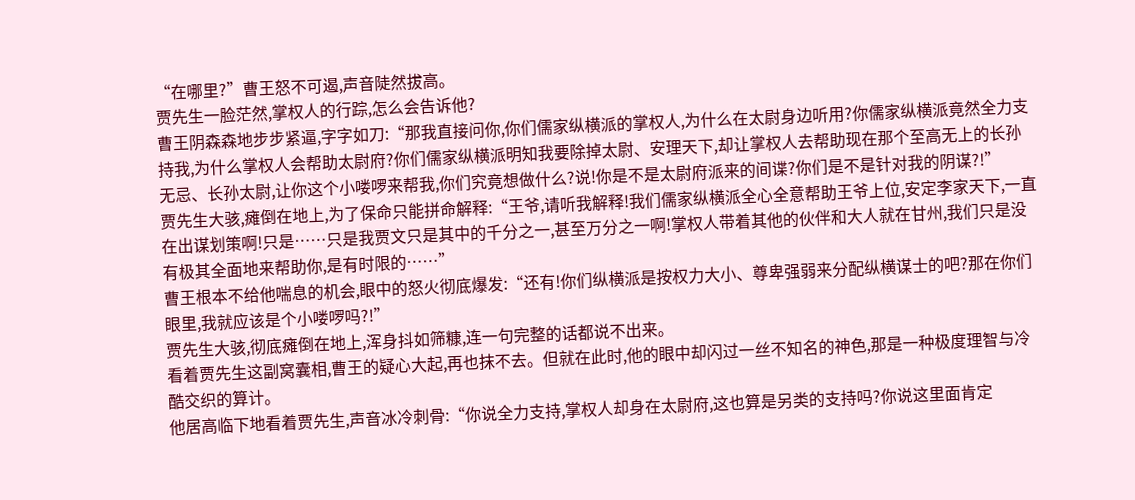“在哪里?”曹王怒不可遏,声音陡然拔高。
贾先生一脸茫然,掌权人的行踪,怎么会告诉他?
曹王阴森森地步步紧逼,字字如刀:“那我直接问你,你们儒家纵横派的掌权人,为什么在太尉身边听用?你儒家纵横派竟然全力支持我,为什么掌权人会帮助太尉府?你们儒家纵横派明知我要除掉太尉、安理天下,却让掌权人去帮助现在那个至高无上的长孙无忌、长孙太尉,让你这个小喽啰来帮我,你们究竟想做什么?说!你是不是太尉府派来的间谍?你们是不是针对我的阴谋?!”
贾先生大骇,瘫倒在地上,为了保命只能拼命解释:“王爷,请听我解释!我们儒家纵横派全心全意帮助王爷上位,安定李家天下,一直在出谋划策啊!只是……只是我贾文只是其中的千分之一,甚至万分之一啊!掌权人带着其他的伙伴和大人就在甘州,我们只是没有极其全面地来帮助你,是有时限的……”
曹王根本不给他喘息的机会,眼中的怒火彻底爆发:“还有!你们纵横派是按权力大小、尊卑强弱来分配纵横谋士的吧?那在你们眼里,我就应该是个小喽啰吗?!”
贾先生大骇,彻底瘫倒在地上,浑身抖如筛糠,连一句完整的话都说不出来。
看着贾先生这副窝囊相,曹王的疑心大起,再也抹不去。但就在此时,他的眼中却闪过一丝不知名的神色,那是一种极度理智与冷酷交织的算计。
他居高临下地看着贾先生,声音冰冷刺骨:“你说全力支持,掌权人却身在太尉府,这也算是另类的支持吗?你说这里面肯定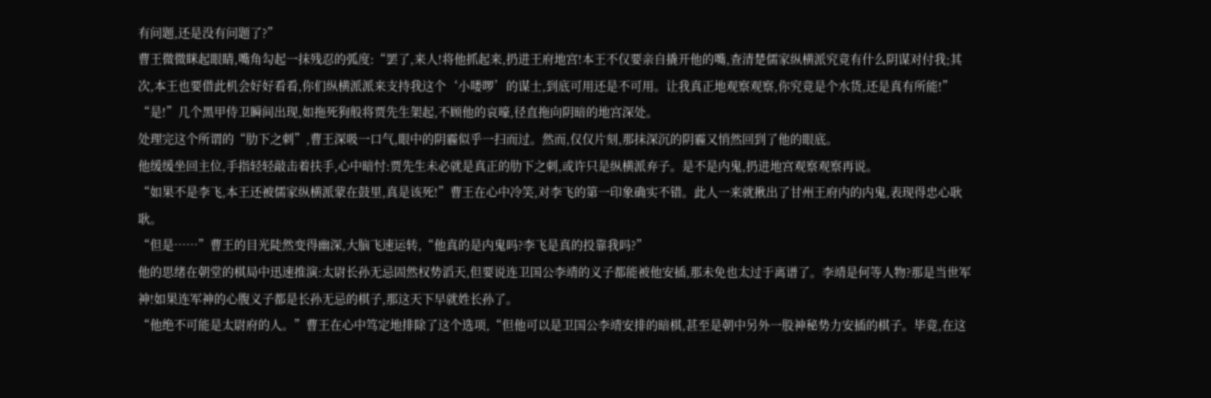有问题,还是没有问题了?”
曹王微微眯起眼睛,嘴角勾起一抹残忍的弧度:“罢了,来人!将他抓起来,扔进王府地宫!本王不仅要亲自撬开他的嘴,查清楚儒家纵横派究竟有什么阴谋对付我;其次,本王也要借此机会好好看看,你们纵横派派来支持我这个‘小喽啰’的谋士,到底可用还是不可用。让我真正地观察观察,你究竟是个水货,还是真有所能!”
“是!”几个黑甲侍卫瞬间出现,如拖死狗般将贾先生架起,不顾他的哀嚎,径直拖向阴暗的地宫深处。
处理完这个所谓的“肋下之刺”,曹王深吸一口气,眼中的阴霾似乎一扫而过。然而,仅仅片刻,那抹深沉的阴霾又悄然回到了他的眼底。
他缓缓坐回主位,手指轻轻敲击着扶手,心中暗忖:贾先生未必就是真正的肋下之刺,或许只是纵横派弃子。是不是内鬼,扔进地宫观察观察再说。
“如果不是李飞,本王还被儒家纵横派蒙在鼓里,真是该死!”曹王在心中冷笑,对李飞的第一印象确实不错。此人一来就揪出了甘州王府内的内鬼,表现得忠心耿耿。
“但是……”曹王的目光陡然变得幽深,大脑飞速运转,“他真的是内鬼吗?李飞是真的投靠我吗?”
他的思绪在朝堂的棋局中迅速推演:太尉长孙无忌固然权势滔天,但要说连卫国公李靖的义子都能被他安插,那未免也太过于离谱了。李靖是何等人物?那是当世军神!如果连军神的心腹义子都是长孙无忌的棋子,那这天下早就姓长孙了。
“他绝不可能是太尉府的人。”曹王在心中笃定地排除了这个选项,“但他可以是卫国公李靖安排的暗棋,甚至是朝中另外一股神秘势力安插的棋子。毕竟,在这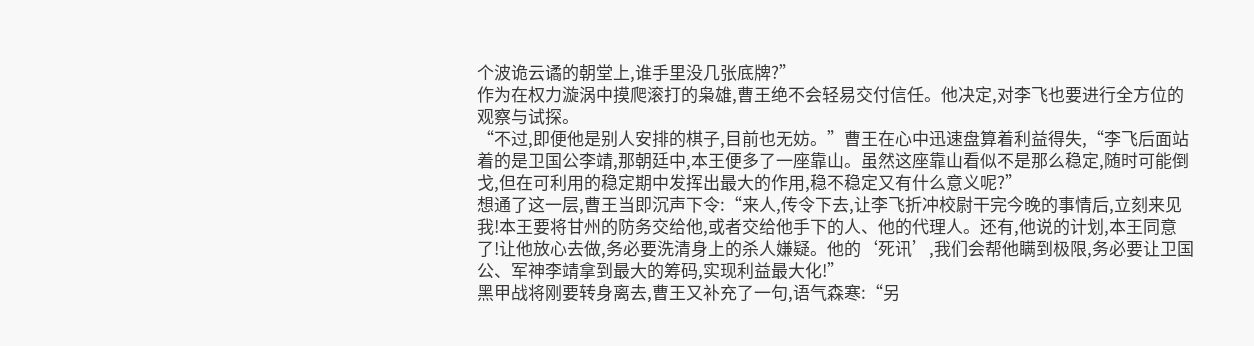个波诡云谲的朝堂上,谁手里没几张底牌?”
作为在权力漩涡中摸爬滚打的枭雄,曹王绝不会轻易交付信任。他决定,对李飞也要进行全方位的观察与试探。
“不过,即便他是别人安排的棋子,目前也无妨。”曹王在心中迅速盘算着利益得失,“李飞后面站着的是卫国公李靖,那朝廷中,本王便多了一座靠山。虽然这座靠山看似不是那么稳定,随时可能倒戈,但在可利用的稳定期中发挥出最大的作用,稳不稳定又有什么意义呢?”
想通了这一层,曹王当即沉声下令:“来人,传令下去,让李飞折冲校尉干完今晚的事情后,立刻来见我!本王要将甘州的防务交给他,或者交给他手下的人、他的代理人。还有,他说的计划,本王同意了!让他放心去做,务必要洗清身上的杀人嫌疑。他的‘死讯’,我们会帮他瞒到极限,务必要让卫国公、军神李靖拿到最大的筹码,实现利益最大化!”
黑甲战将刚要转身离去,曹王又补充了一句,语气森寒:“另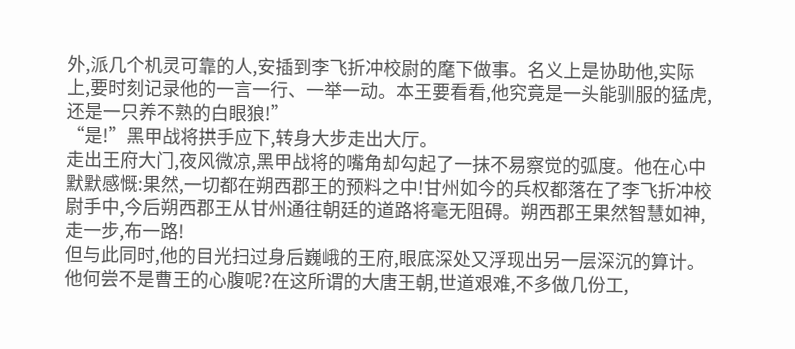外,派几个机灵可靠的人,安插到李飞折冲校尉的麾下做事。名义上是协助他,实际上,要时刻记录他的一言一行、一举一动。本王要看看,他究竟是一头能驯服的猛虎,还是一只养不熟的白眼狼!”
“是!”黑甲战将拱手应下,转身大步走出大厅。
走出王府大门,夜风微凉,黑甲战将的嘴角却勾起了一抹不易察觉的弧度。他在心中默默感慨:果然,一切都在朔西郡王的预料之中!甘州如今的兵权都落在了李飞折冲校尉手中,今后朔西郡王从甘州通往朝廷的道路将毫无阻碍。朔西郡王果然智慧如神,走一步,布一路!
但与此同时,他的目光扫过身后巍峨的王府,眼底深处又浮现出另一层深沉的算计。他何尝不是曹王的心腹呢?在这所谓的大唐王朝,世道艰难,不多做几份工,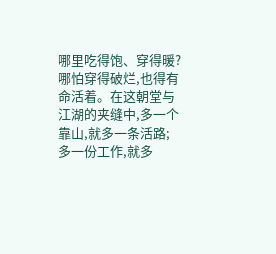哪里吃得饱、穿得暖?哪怕穿得破烂,也得有命活着。在这朝堂与江湖的夹缝中,多一个靠山,就多一条活路;多一份工作,就多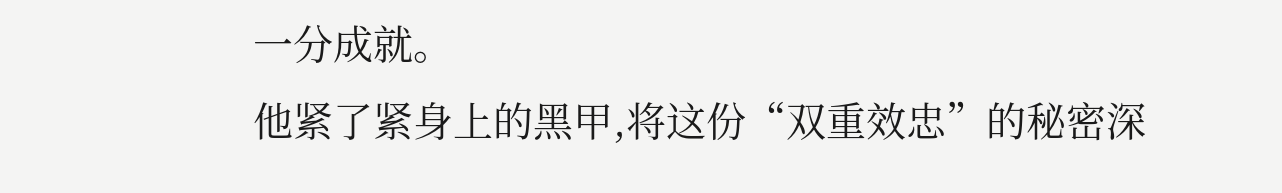一分成就。
他紧了紧身上的黑甲,将这份“双重效忠”的秘密深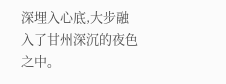深埋入心底,大步融入了甘州深沉的夜色之中。